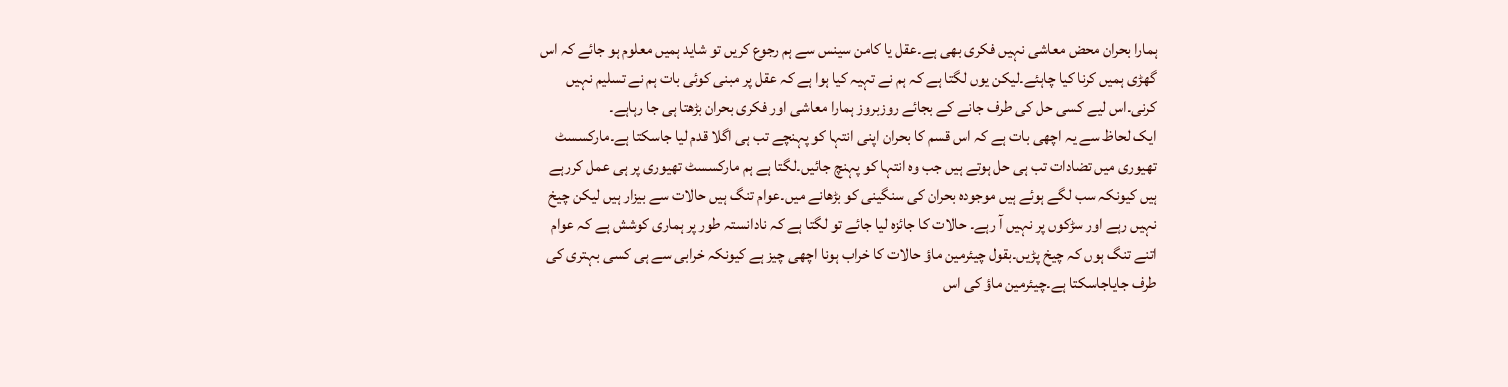ہمارا بحران محض معاشی نہیں فکری بھی ہے۔عقل یا کامن سینس سے ہم رجوع کریں تو شاید ہمیں معلوم ہو جائے کہ اس گھڑی ہمیں کرنا کیا چاہئے۔لیکن یوں لگتا ہے کہ ہم نے تہیہ کیا ہوا ہے کہ عقل پر مبنی کوئی بات ہم نے تسلیم نہیں کرنی۔اس لیے کسی حل کی طرف جانے کے بجائے روزبروز ہمارا معاشی اور فکری بحران بڑھتا ہی جا رہاہے۔
ایک لحاظ سے یہ اچھی بات ہے کہ اس قسم کا بحران اپنی انتہا کو پہنچے تب ہی اگلا قدم لیا جاسکتا ہے۔مارکسسٹ تھیوری میں تضادات تب ہی حل ہوتے ہیں جب وہ انتہا کو پہنچ جائیں۔لگتا ہے ہم مارکسسٹ تھیوری پر ہی عمل کررہے ہیں کیونکہ سب لگے ہوئے ہیں موجودہ بحران کی سنگینی کو بڑھانے میں۔عوام تنگ ہیں حالات سے بیزار ہیں لیکن چیخ نہیں رہے اور سڑکوں پر نہیں آ رہے۔ حالات کا جائزہ لیا جائے تو لگتا ہے کہ نادانستہ طور پر ہماری کوشش ہے کہ عوام اتنے تنگ ہوں کہ چیخ پڑیں۔بقول چیئرمین ماؤ حالات کا خراب ہونا اچھی چیز ہے کیونکہ خرابی سے ہی کسی بہتری کی طرف جایاجاسکتا ہے۔چیئرمین ماؤ کی اس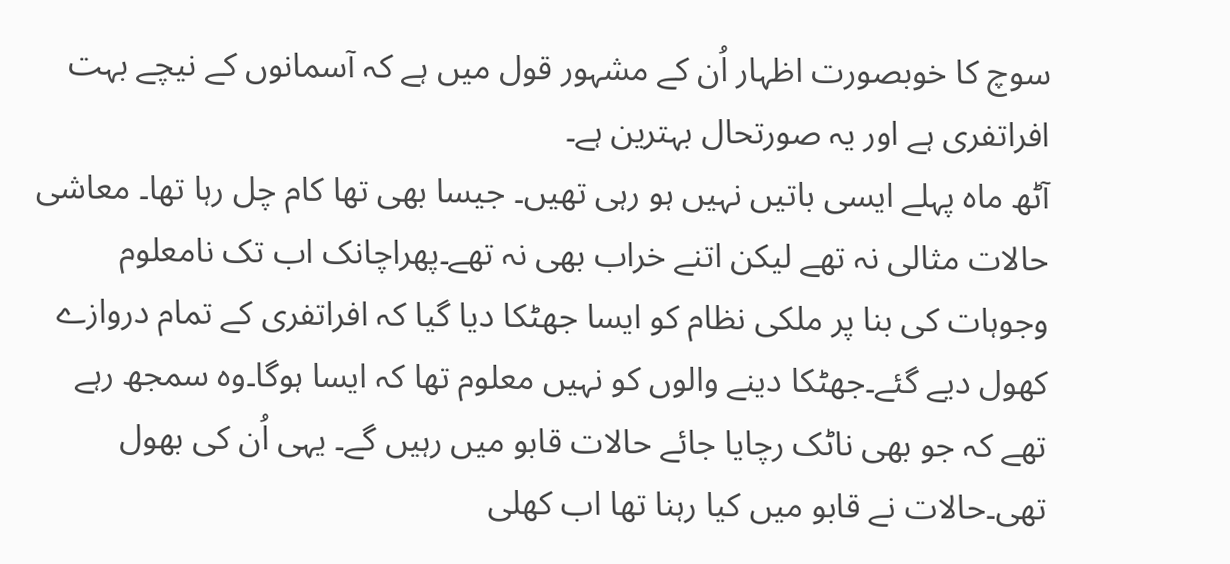سوچ کا خوبصورت اظہار اُن کے مشہور قول میں ہے کہ آسمانوں کے نیچے بہت افراتفری ہے اور یہ صورتحال بہترین ہے۔
آٹھ ماہ پہلے ایسی باتیں نہیں ہو رہی تھیں۔ جیسا بھی تھا کام چل رہا تھا۔ معاشی حالات مثالی نہ تھے لیکن اتنے خراب بھی نہ تھے۔پھراچانک اب تک نامعلوم وجوہات کی بنا پر ملکی نظام کو ایسا جھٹکا دیا گیا کہ افراتفری کے تمام دروازے کھول دیے گئے۔جھٹکا دینے والوں کو نہیں معلوم تھا کہ ایسا ہوگا۔وہ سمجھ رہے تھے کہ جو بھی ناٹک رچایا جائے حالات قابو میں رہیں گے۔ یہی اُن کی بھول تھی۔حالات نے قابو میں کیا رہنا تھا اب کھلی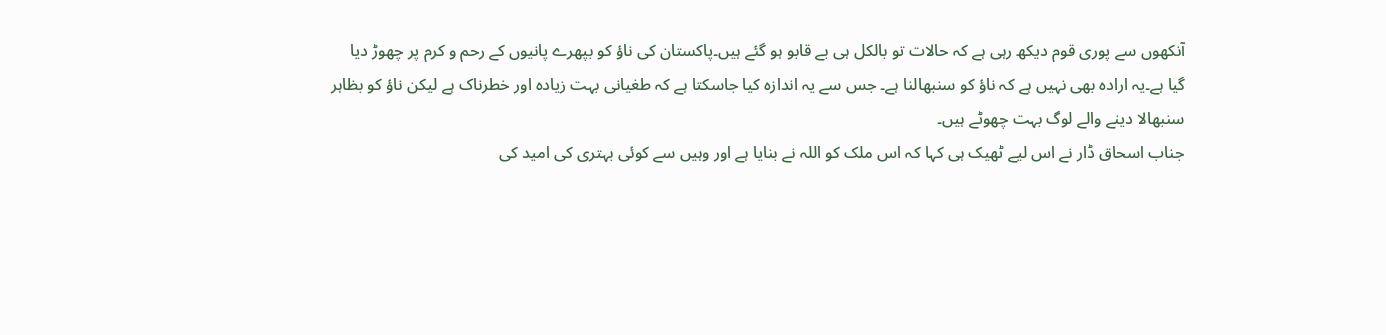آنکھوں سے پوری قوم دیکھ رہی ہے کہ حالات تو بالکل ہی بے قابو ہو گئے ہیں۔پاکستان کی ناؤ کو بپھرے پانیوں کے رحم و کرم پر چھوڑ دیا گیا ہے۔یہ ارادہ بھی نہیں ہے کہ ناؤ کو سنبھالنا ہے۔ جس سے یہ اندازہ کیا جاسکتا ہے کہ طغیانی بہت زیادہ اور خطرناک ہے لیکن ناؤ کو بظاہر سنبھالا دینے والے لوگ بہت چھوٹے ہیں۔
جناب اسحاق ڈار نے اس لیے ٹھیک ہی کہا کہ اس ملک کو اللہ نے بنایا ہے اور وہیں سے کوئی بہتری کی امید کی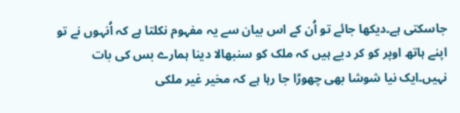جاسکتی ہے۔دیکھا جائے تو اُن کے اس بیان سے یہ مفہوم نکلتا ہے کہ اُنہوں نے تو اپنے ہاتھ اوپر کو کر دیے ہیں کہ ملک کو سنبھالا دینا ہمارے بس کی بات نہیں۔ایک نیا شوشا بھی چھوڑا جا رہا ہے کہ مخیر غیر ملکی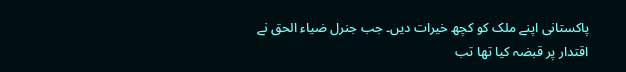پاکستانی اپنے ملک کو کچھ خیرات دیں۔ جب جنرل ضیاء الحق نے اقتدار پر قبضہ کیا تھا تب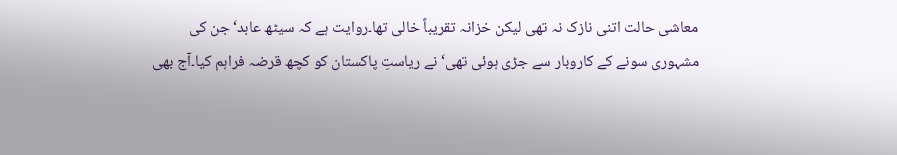معاشی حالت اتنی نازک نہ تھی لیکن خزانہ تقریباً خالی تھا۔روایت ہے کہ سیٹھ عابد‘جن کی مشہوری سونے کے کاروبار سے جڑی ہوئی تھی‘ نے ریاستِ پاکستان کو کچھ قرضہ فراہم کیا۔آج بھی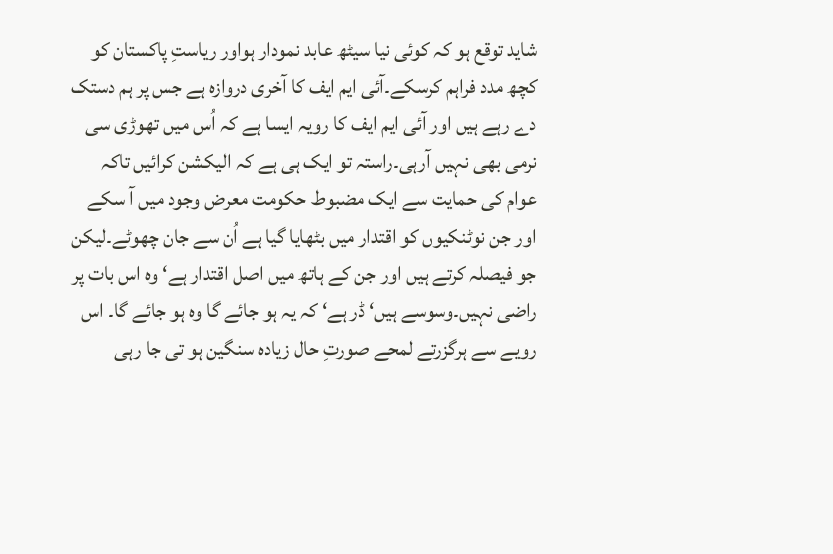شاید توقع ہو کہ کوئی نیا سیٹھ عابد نمودار ہواور ریاستِ پاکستان کو کچھ مدد فراہم کرسکے۔آئی ایم ایف کا آخری دروازہ ہے جس پر ہم دستک دے رہے ہیں اور آئی ایم ایف کا رویہ ایسا ہے کہ اُس میں تھوڑی سی نرمی بھی نہیں آرہی۔راستہ تو ایک ہی ہے کہ الیکشن کرائیں تاکہ عوام کی حمایت سے ایک مضبوط حکومت معرض وجود میں آ سکے اور جن نوٹنکیوں کو اقتدار میں بٹھایا گیا ہے اُن سے جان چھوٹے۔لیکن جو فیصلہ کرتے ہیں اور جن کے ہاتھ میں اصل اقتدار ہے‘ وہ اس بات پر راضی نہیں۔وسوسے ہیں‘ ڈر ہے‘ کہ یہ ہو جائے گا وہ ہو جائے گا۔ اس رویے سے ہرگزرتے لمحے صورتِ حال زیادہ سنگین ہو تی جا رہی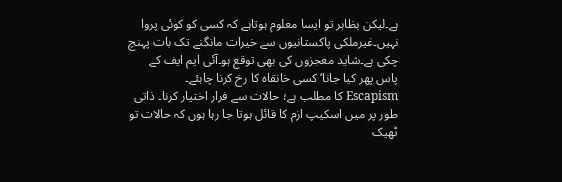ہے۔لیکن بظاہر تو ایسا معلوم ہوتاہے کہ کسی کو کوئی پروا نہیں۔غیرملکی پاکستانیوں سے خیرات مانگنے تک بات پہنچ چکی ہے۔شاید معجزوں کی بھی توقع ہو۔آئی ایم ایف کے پاس پھر کیا جانا‘ کسی خانقاہ کا رخ کرنا چاہئے۔
Escapism کا مطلب ہے؛ حالات سے فرار اختیار کرنا۔ ذاتی طور پر میں اسکیپ ازم کا قائل ہوتا جا رہا ہوں کہ حالات تو ٹھیک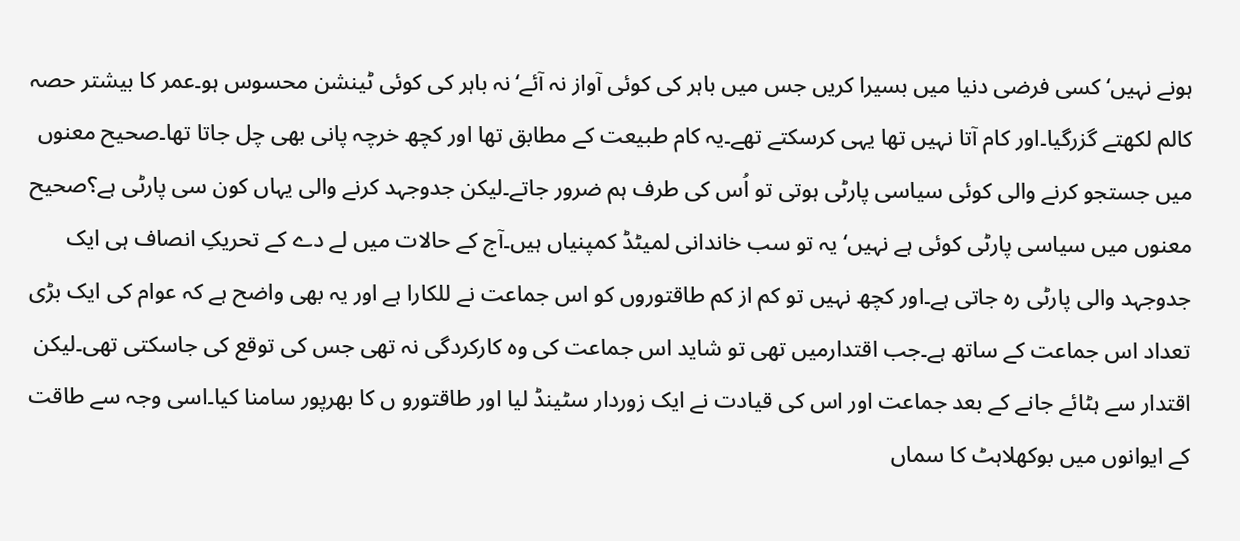ہونے نہیں‘ کسی فرضی دنیا میں بسیرا کریں جس میں باہر کی کوئی آواز نہ آئے‘نہ باہر کی کوئی ٹینشن محسوس ہو۔عمر کا بیشتر حصہ کالم لکھتے گزرگیا۔اور کام آتا نہیں تھا یہی کرسکتے تھے۔یہ کام طبیعت کے مطابق تھا اور کچھ خرچہ پانی بھی چل جاتا تھا۔صحیح معنوں میں جستجو کرنے والی کوئی سیاسی پارٹی ہوتی تو اُس کی طرف ہم ضرور جاتے۔لیکن جدوجہد کرنے والی یہاں کون سی پارٹی ہے؟صحیح معنوں میں سیاسی پارٹی کوئی ہے نہیں‘ یہ تو سب خاندانی لمیٹڈ کمپنیاں ہیں۔آج کے حالات میں لے دے کے تحریکِ انصاف ہی ایک جدوجہد والی پارٹی رہ جاتی ہے۔اور کچھ نہیں تو کم از کم طاقتوروں کو اس جماعت نے للکارا ہے اور یہ بھی واضح ہے کہ عوام کی ایک بڑی تعداد اس جماعت کے ساتھ ہے۔جب اقتدارمیں تھی تو شاید اس جماعت کی وہ کارکردگی نہ تھی جس کی توقع کی جاسکتی تھی۔لیکن اقتدار سے ہٹائے جانے کے بعد جماعت اور اس کی قیادت نے ایک زوردار سٹینڈ لیا اور طاقتورو ں کا بھرپور سامنا کیا۔اسی وجہ سے طاقت کے ایوانوں میں بوکھلاہٹ کا سماں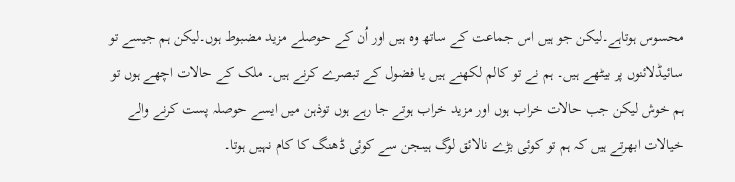محسوس ہوتاہے۔لیکن جو ہیں اس جماعت کے ساتھ وہ ہیں اور اُن کے حوصلے مزید مضبوط ہوں۔لیکن ہم جیسے تو سائیڈلائنوں پر بیٹھے ہیں۔ ہم نے تو کالم لکھنے ہیں یا فضول کے تبصرے کرنے ہیں۔ ملک کے حالات اچھے ہوں تو ہم خوش لیکن جب حالات خراب ہوں اور مزید خراب ہوتے جا رہے ہوں توذہن میں ایسے حوصلہ پست کرنے والے خیالات ابھرتے ہیں کہ ہم تو کوئی بڑے نالائق لوگ ہیںجن سے کوئی ڈھنگ کا کام نہیں ہوتا۔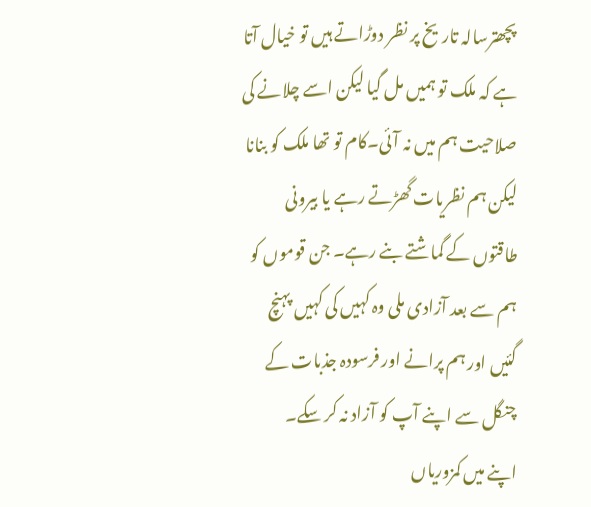پچھترسالہ تاریخ پر نظر دوڑاتے ہیں تو خیال آتا ہے کہ ملک تو ہمیں مل گیا لیکن اسے چلانے کی صلاحیت ہم میں نہ آئی۔کام تو تھا ملک کو بنانا لیکن ہم نظریات گھڑتے رہے یا بیرونی طاقتوں کے گماشتے بنے رہے۔ جن قوموں کو ہم سے بعد آزادی ملی وہ کہیں کی کہیں پہنچ گئیں اور ہم پرانے اور فرسودہ جذبات کے چنگل سے اپنے آپ کو آزاد نہ کر سکے۔
اپنے میں کمزوریاں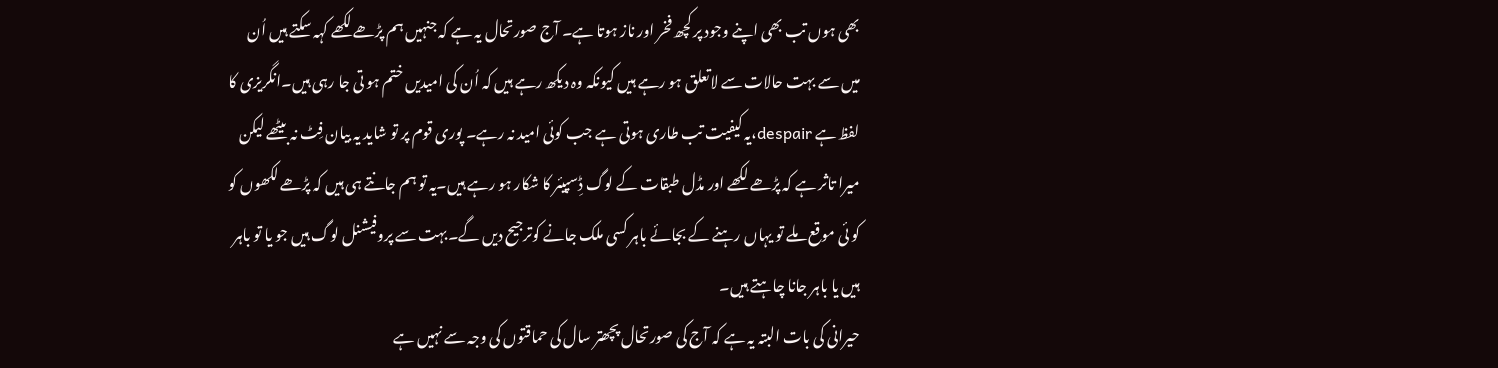بھی ہوں تب بھی اپنے وجود پر کچھ فخر اور ناز ہوتا ہے۔ آج صورتحال یہ ہے کہ جنہیں ہم پڑھے لکھے کہہ سکتے ہیں اُن میں سے بہت حالات سے لاتعلق ہو رہے ہیں کیونکہ وہ دیکھ رہے ہیں کہ اُن کی امیدیں ختم ہو تی جا رہی ہیں۔انگریزی کا لفظ ہے despair،یہ کیفیت تب طاری ہوتی ہے جب کوئی امید نہ رہے۔ پوری قوم پر تو شاید یہ بیان فِٹ نہ بیٹھے لیکن میرا تاثر ہے کہ پڑھے لکھے اور مڈل طبقات کے لوگ ڈِسپیئر کا شکار ہو رہے ہیں۔یہ تو ہم جانتے ہی ہیں کہ پڑھے لکھوں کو کو ئی موقع ملے تو یہاں رہنے کے بجائے باہر کسی ملک جانے کوترجیح دیں گے۔بہت سے پروفیشنل لوگ ہیں جو یا تو باہر ہیں یا باہر جانا چاہتے ہیں۔
حیرانی کی بات البتہ یہ ہے کہ آج کی صورتحال پچھتر سال کی حماقتوں کی وجہ سے نہیں ہے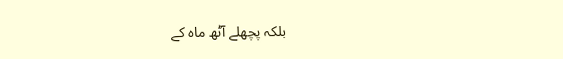بلکہ پچھلے آٹھ ماہ کے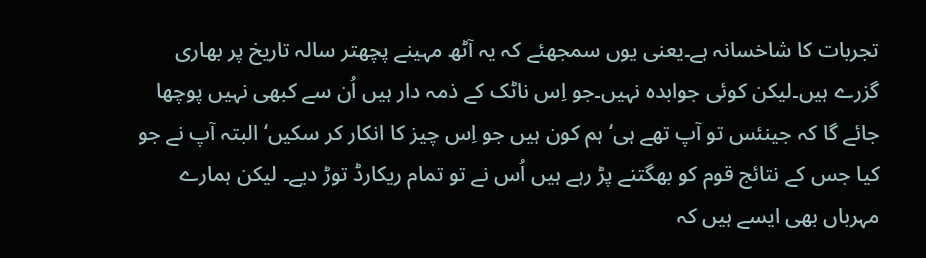تجربات کا شاخسانہ ہے۔یعنی یوں سمجھئے کہ یہ آٹھ مہینے پچھتر سالہ تاریخ پر بھاری گزرے ہیں۔لیکن کوئی جوابدہ نہیں۔جو اِس ناٹک کے ذمہ دار ہیں اُن سے کبھی نہیں پوچھا جائے گا کہ جینئس تو آپ تھے ہی‘ ہم کون ہیں جو اِس چیز کا انکار کر سکیں‘ البتہ آپ نے جو کیا جس کے نتائج قوم کو بھگتنے پڑ رہے ہیں اُس نے تو تمام ریکارڈ توڑ دیے۔ لیکن ہمارے مہرباں بھی ایسے ہیں کہ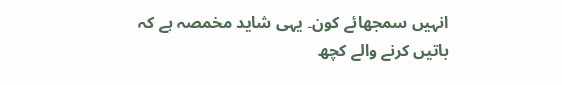انہیں سمجھائے کون۔ یہی شاید مخمصہ ہے کہ باتیں کرنے والے کچھ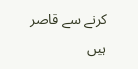کرنے سے قاصر ہیں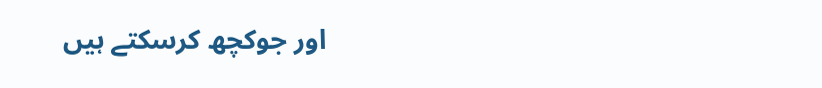اور جوکچھ کرسکتے ہیں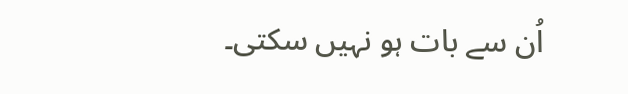اُن سے بات ہو نہیں سکتی۔